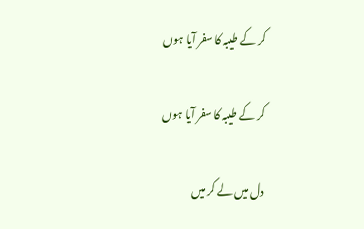کر کے طیبہ کا سفر آیا ہوں

کر کے طیبہ کا سفر آیا ہوں

دل میں لے کر میں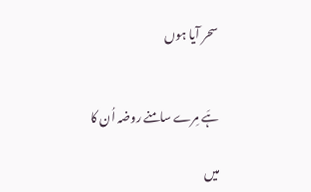سحر آیا ہوں


ہَے مِرے سامنے روضہ اُن کا

میں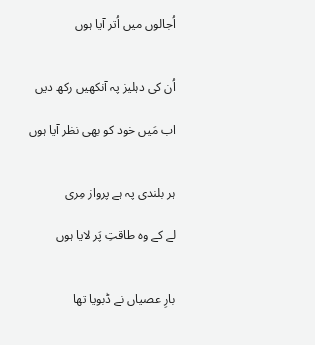اُجالوں میں اُتر آیا ہوں


اُن کی دہلیز پہ آنکھیں رکھ دیں

اب مَیں خود کو بھی نظر آیا ہوں


ہر بلندی پہ ہے پرواز مِری

لے کے وہ طاقتِ پَر لایا ہوں


بارِ عصیاں نے ڈبویا تھا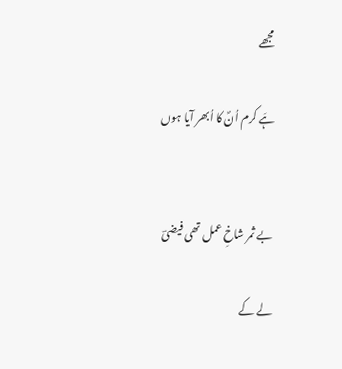مجھے

ہَے کرم اُنؐ کا اُبھر آیا ہوں


بے ثمر شاخِ عمل تھی فیضیؔ

لے کے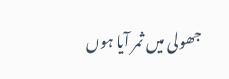جھولی میں ثمر آیا ہوں